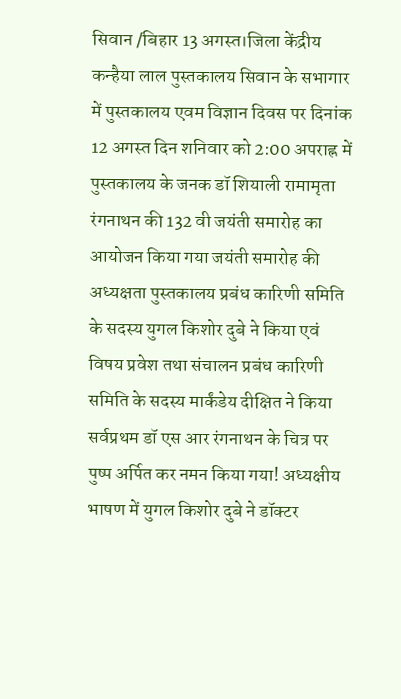सिवान /बिहार 13 अगस्त।जिला केंद्रीय कन्हैया लाल पुस्तकालय सिवान के सभागार में पुस्तकालय एवम विज्ञान दिवस पर दिनांक 12 अगस्त दिन शनिवार को 2:00 अपराह्न में पुस्तकालय के जनक डॉ शियाली रामामृता रंगनाथन की 132 वी जयंती समारोह का आयोजन किया गया जयंती समारोह की अध्यक्षता पुस्तकालय प्रबंध कारिणी समिति के सदस्य युगल किशोर दुबे ने किया एवं विषय प्रवेश तथा संचालन प्रबंध कारिणी समिति के सदस्य मार्कंडेय दीक्षित ने किया सर्वप्रथम डॉ एस आर रंगनाथन के चित्र पर पुष्प अर्पित कर नमन किया गया! अध्यक्षीय भाषण में युगल किशोर दुबे ने डॉक्टर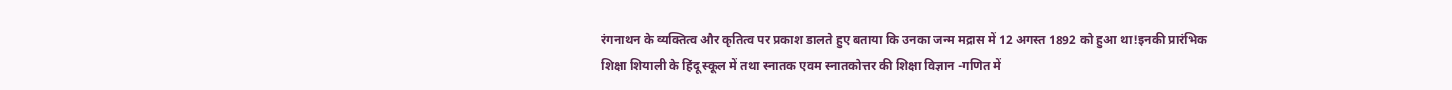रंगनाथन के व्यक्तित्व और कृतित्व पर प्रकाश डालते हुए बताया कि उनका जन्म मद्रास में 12 अगस्त 1892 को हुआ था!इनकी प्रारंभिक शिक्षा शियाली के हिंदू स्कूल में तथा स्नातक एवम स्नातकोत्तर की शिक्षा विज्ञान -गणित में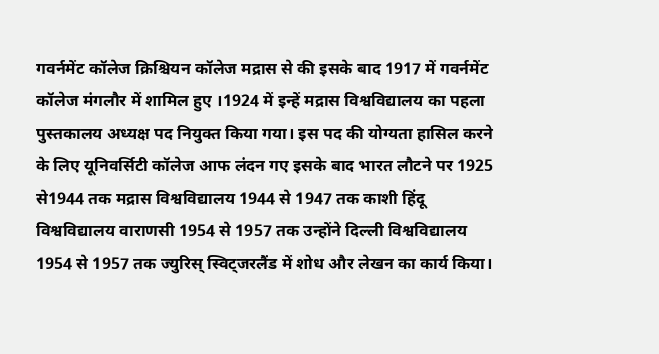गवर्नमेंट कॉलेज क्रिश्चियन कॉलेज मद्रास से की इसके बाद 1917 में गवर्नमेंट कॉलेज मंगलौर में शामिल हुए ।1924 में इन्हें मद्रास विश्वविद्यालय का पहला पुस्तकालय अध्यक्ष पद नियुक्त किया गया। इस पद की योग्यता हासिल करने के लिए यूनिवर्सिटी कॉलेज आफ लंदन गए इसके बाद भारत लौटने पर 1925 से1944 तक मद्रास विश्वविद्यालय 1944 से 1947 तक काशी हिंदू विश्वविद्यालय वाराणसी 1954 से 1957 तक उन्होंने दिल्ली विश्वविद्यालय 1954 से 1957 तक ज्युरिस् स्विट्जरलैंड में शोध और लेखन का कार्य किया।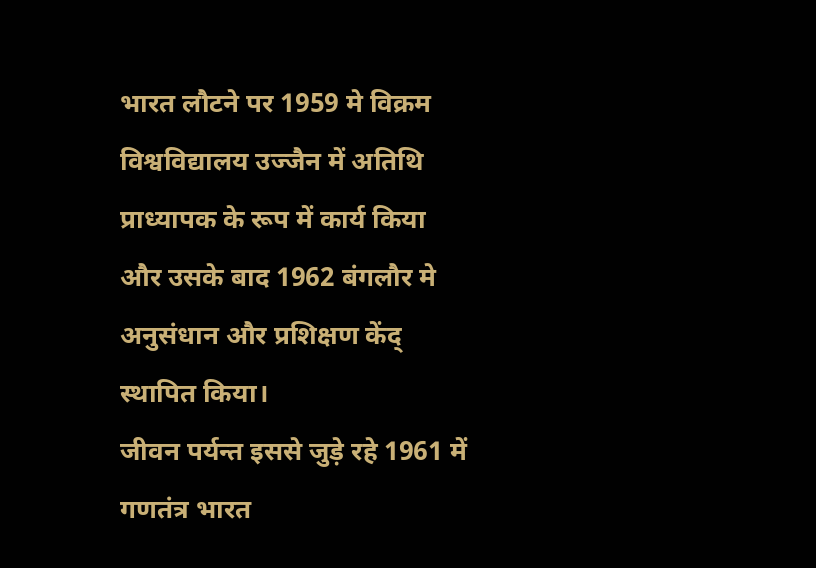भारत लौटने पर 1959 मे विक्रम विश्वविद्यालय उज्जैन में अतिथि प्राध्यापक के रूप में कार्य किया और उसके बाद 1962 बंगलौर मे अनुसंधान और प्रशिक्षण केंद् स्थापित किया।
जीवन पर्यन्त इससे जुड़े रहे 1961 में गणतंत्र भारत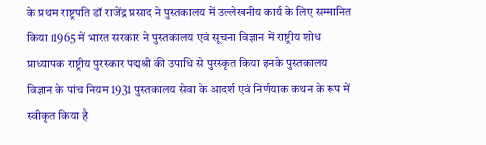के प्रथम राष्ट्रपति डॉ राजेंद्र प्रसाद ने पुस्तकालय में उल्लेखनीय कार्य के लिए सम्मानित किया ।1965 में भारत सरकार ने पुस्तकालय एवं सूचना विज्ञान में राष्ट्रीय शोध प्राध्यापक राष्ट्रीय पुरस्कार पद्मश्री की उपाधि से पुरस्कृत किया इनके पुस्तकालय विज्ञान के पांच नियम 1931 पुस्तकालय सेवा के आदर्श एवं निर्णयाक कथन के रूप में स्वीकृत किया है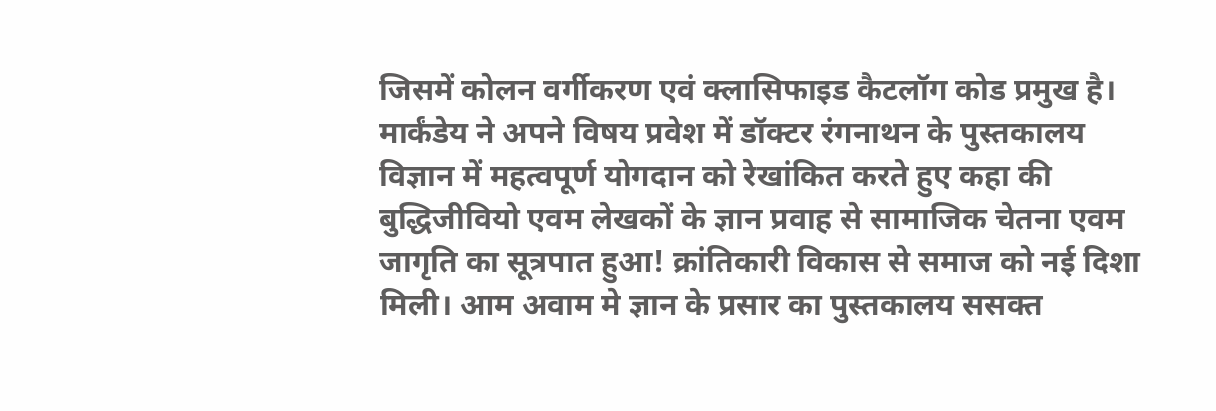जिसमें कोलन वर्गीकरण एवं क्लासिफाइड कैटलॉग कोड प्रमुख है। मार्कंडेय ने अपने विषय प्रवेश में डॉक्टर रंगनाथन के पुस्तकालय विज्ञान में महत्वपूर्ण योगदान को रेखांकित करते हुए कहा की बुद्धिजीवियो एवम लेखकों के ज्ञान प्रवाह से सामाजिक चेतना एवम जागृति का सूत्रपात हुआ! क्रांतिकारी विकास से समाज को नई दिशा मिली। आम अवाम मे ज्ञान के प्रसार का पुस्तकालय ससक्त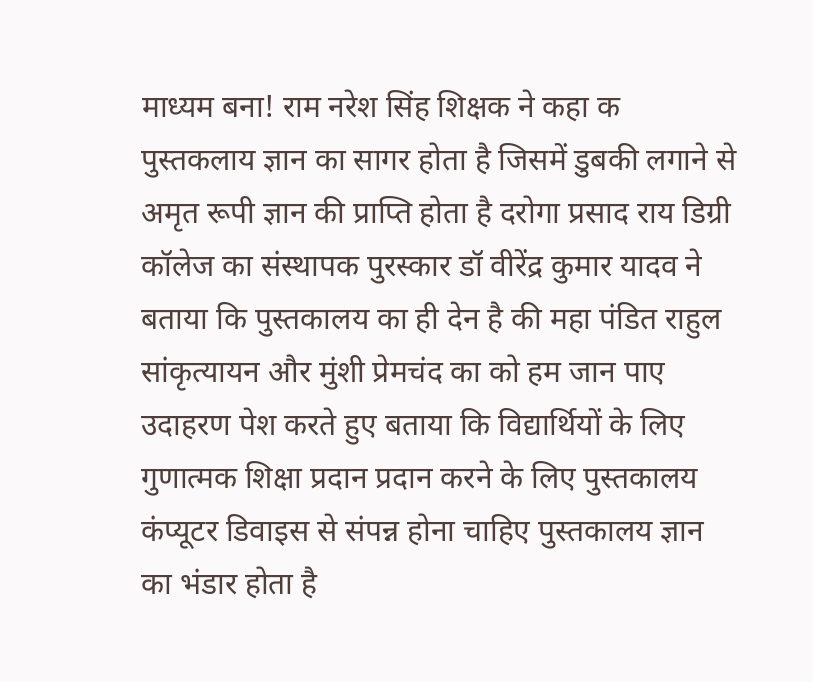माध्यम बना! राम नरेश सिंह शिक्षक ने कहा क पुस्तकलाय ज्ञान का सागर होता है जिसमें डुबकी लगाने से अमृत रूपी ज्ञान की प्राप्ति होता है दरोगा प्रसाद राय डिग्री कॉलेज का संस्थापक पुरस्कार डॉ वीरेंद्र कुमार यादव ने बताया कि पुस्तकालय का ही देन है की महा पंडित राहुल सांकृत्यायन और मुंशी प्रेमचंद का को हम जान पाए उदाहरण पेश करते हुए बताया कि विद्यार्थियों के लिए गुणात्मक शिक्षा प्रदान प्रदान करने के लिए पुस्तकालय कंप्यूटर डिवाइस से संपन्न होना चाहिए पुस्तकालय ज्ञान का भंडार होता है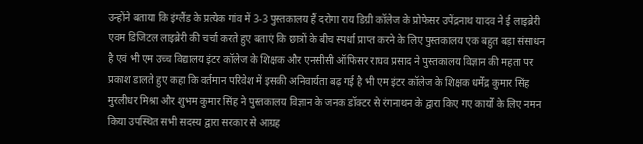उन्होंने बताया कि इंग्लैंड के प्रत्येक गांव में 3-3 पुस्तकालय हैं दरोगा राय डिग्री कॉलेज के प्रोफेसर उपेंद्रनाथ यादव ने ई लाइब्रेरी एवम डिजिटल लाइब्रेरी की चर्चा करते हुए बताएं कि छात्रों के बीच स्पर्धा प्राप्त करने के लिए पुस्तकालय एक बहुत बड़ा संसाधन है एवं भी एम उच्च विद्यालय इंटर कॉलेज के शिक्षक और एनसीसी ऑफिसर राघव प्रसाद ने पुस्तकालय विज्ञान की महता पर प्रकाश डालते हुए कहा कि वर्तमान परिवेश में इसकी अनिवार्यता बढ़ गई है भी एम इंटर कॉलेज के शिक्षक धर्मेंद्र कुमार सिंह मुरलीधर मिश्रा और शुभम कुमार सिंह ने पुस्तकालय विज्ञान के जनक डॉक्टर से रंगनाथन के द्वारा किए गए कार्यों के लिए नमन किया उपस्थित सभी सदस्य द्वारा सरकार से आग्रह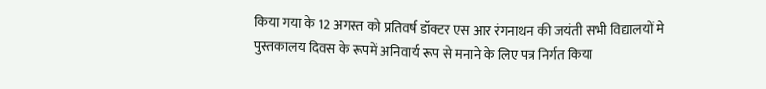किया गया के 12 अगस्त को प्रतिवर्ष डॉक्टर एस आर रंगनाथन की जयंती सभी विद्यालयों मे पुस्तकालय दिवस के रूपमें अनिवार्य रूप से मनाने के लिए पत्र निर्गत किया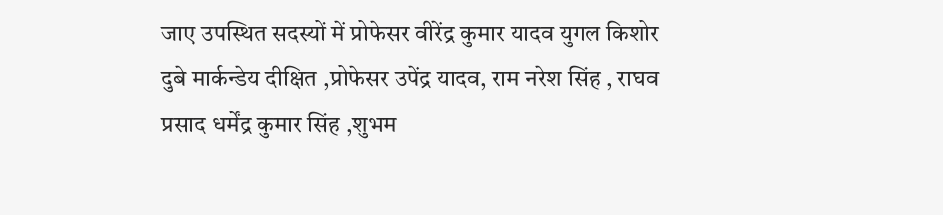जाए उपस्थित सदस्यों में प्रोफेसर वीरेंद्र कुमार यादव युगल किशोर दुबे मार्कन्डेय दीक्षित ,प्रोफेसर उपेंद्र यादव, राम नरेश सिंह , राघव प्रसाद धर्मेंद्र कुमार सिंह ,शुभम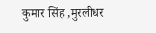कुमार सिंह ,मुरलीधर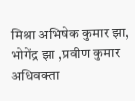मिश्रा अभिषेक कुमार झा, भोगेंद्र झा ,प्रवीण कुमार अधिवक्ता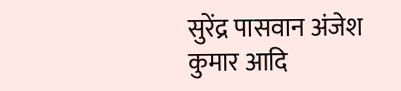सुरेंद्र पासवान अंजेश कुमार आदि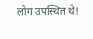लोग उपस्थित थे!